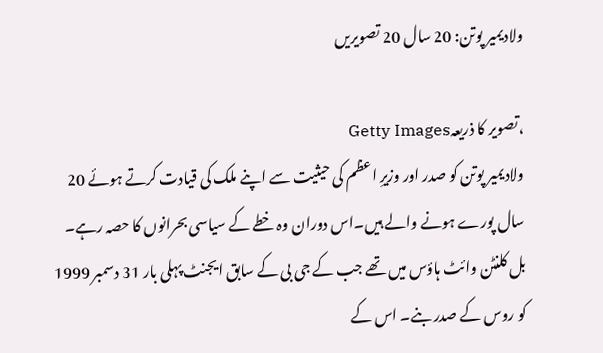ولادیمیر پوتن: 20 سال 20 تصویریں

،تصویر کا ذریعہGetty Images
ولادیمیر پوتن کو صدر اور وزیرِ اعظم کی حیثیت سے اپنے ملک کی قیادت کرتے ہوئے 20 سال پورے ہونے والے ہیں۔اس دوران وہ خطے کے سیاسی بحرانوں کا حصہ رہے۔
بل کلنٹن وائٹ ہاؤس میں تھے جب کے جی بی کے سابق ایجنٹ پہلی بار 31 دسمبر 1999 کو روس کے صدر بنے۔ اس کے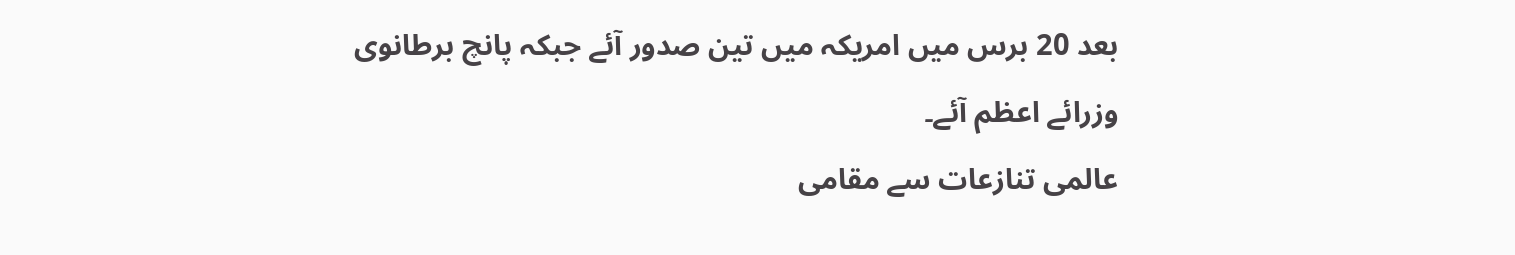بعد 20 برس میں امریکہ میں تین صدور آئے جبکہ پانچ برطانوی وزرائے اعظم آئے۔
عالمی تنازعات سے مقامی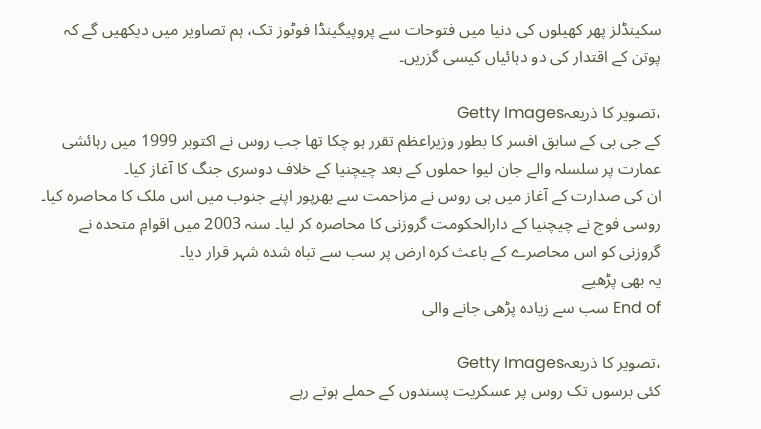سکینڈلز پھر کھیلوں کی دنیا میں فتوحات سے پروپیگینڈا فوٹوز تک، ہم تصاویر میں دیکھیں گے کہ پوتن کے اقتدار کی دو دہائیاں کیسی گزریں۔

،تصویر کا ذریعہGetty Images
کے جی بی کے سابق افسر کا بطور وزیراعظم تقرر ہو چکا تھا جب روس نے اکتوبر 1999 میں رہائشی عمارت پر سلسلہ والے جان لیوا حملوں کے بعد چیچنیا کے خلاف دوسری جنگ کا آغاز کیا۔
ان کی صدارت کے آغاز میں ہی روس نے مزاحمت سے بھرپور اپنے جنوب میں اس ملک کا محاصرہ کیا۔ روسی فوج نے چیچنیا کے دارالحکومت گروزنی کا محاصرہ کر لیا۔ سنہ 2003 میں اقوامِ متحدہ نے گروزنی کو اس محاصرے کے باعث کرہ ارض پر سب سے تباہ شدہ شہر قرار دیا۔
یہ بھی پڑھیے
End of سب سے زیادہ پڑھی جانے والی

،تصویر کا ذریعہGetty Images
کئی برسوں تک روس پر عسکریت پسندوں کے حملے ہوتے رہے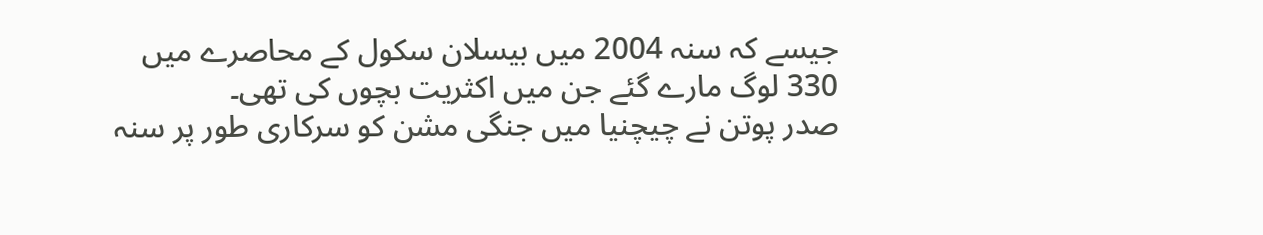جیسے کہ سنہ 2004 میں بیسلان سکول کے محاصرے میں 330 لوگ مارے گئے جن میں اکثریت بچوں کی تھی۔
صدر پوتن نے چیچنیا میں جنگی مشن کو سرکاری طور پر سنہ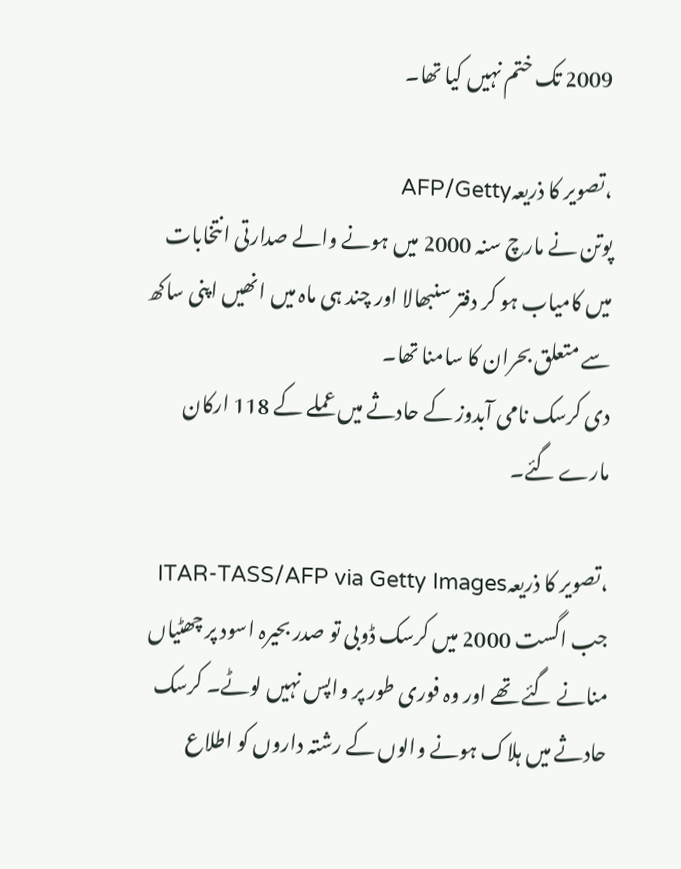2009 تک ختم نہیں کیا تھا۔

،تصویر کا ذریعہAFP/Getty
پوتن نے مارچ سنہ 2000 میں ہونے والے صدارتی انتخابات میں کامیاب ہو کر دفتر سنبھالا اور چند ہی ماہ میں انھیں اپنی ساکھ سے متعلق بحران کا سامنا تھا۔
دی کرسک نامی آبدوز کے حادثے میں عملے کے 118 ارکان مارے گئے۔

،تصویر کا ذریعہITAR-TASS/AFP via Getty Images
جب اگست 2000 میں کرسک ڈوبی تو صدر بحیرہ اسود پر چھٹیاں منانے گئے تھے اور وہ فوری طور پر واپس نہیں لوٹے۔ کرسک حادثے میں ہلاک ہونے والوں کے رشتہ داروں کو اطلاع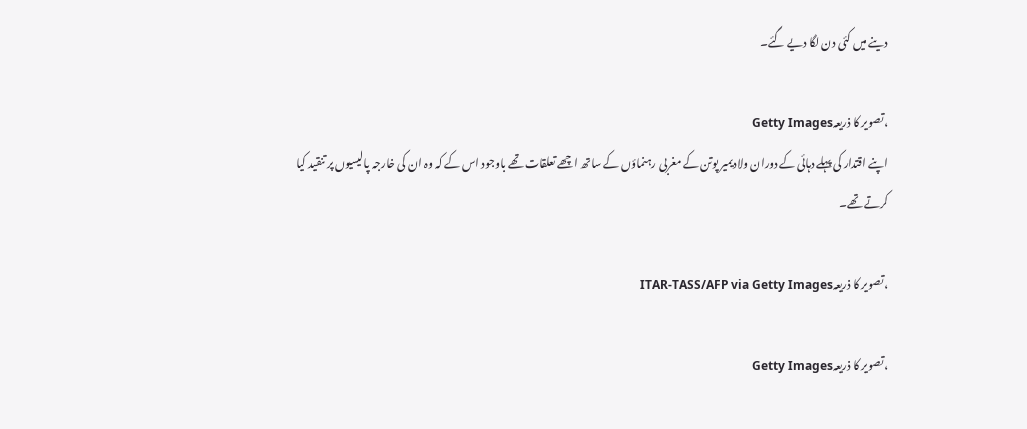دینے میں کئی دن لگا دیے گئے۔

،تصویر کا ذریعہGetty Images
اپنے اقتدار کی پہلے دہائی کے دوران ولادیمیر پوتن کے مغربی رہنماؤں کے ساتھ اچھے تعلقات تھے باوجود اس کے کہ وہ ان کی خارجہ پالیسیوں پر تنقید کیا کرتے تھے۔

،تصویر کا ذریعہITAR-TASS/AFP via Getty Images

،تصویر کا ذریعہGetty Images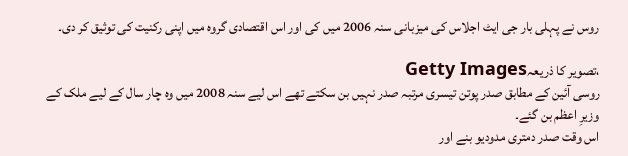روس نے پہلی بار جی ایٹ اجلاس کی میزبانی سنہ 2006 میں کی اور اس اقتصادی گروہ میں اپنی رکنیت کی توثیق کر دی۔

،تصویر کا ذریعہGetty Images
روسی آئین کے مطابق صدر پوتن تیسری مرتبہ صدر نہیں بن سکتے تھے اس لیے سنہ 2008 میں وہ چار سال کے لیے ملک کے وزیرِ اعظم بن گئے۔
اس وقت صدر دمتری مدودیو بنے اور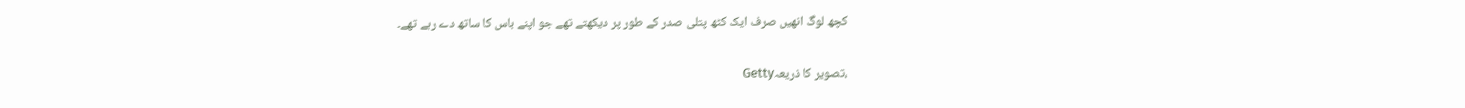کچھ لوگ انھیں صرف ایک کٹھ پتلی صدر کے طور پر دیکھتے تھے جو اپنے باس کا ساتھ دے رہے تھے۔

،تصویر کا ذریعہGetty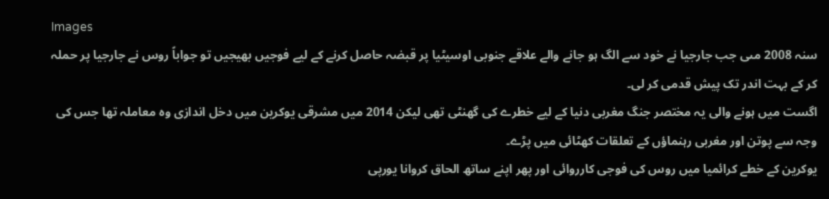Images
سنہ 2008 مںی جب جارجیا نے خود سے الگ ہو جانے والے علاقے جنوبی اوسیٹیا پر قبضہ حاصل کرنے کے لیے فوجیں بھیجیں تو جواباً روس نے جارجیا پر حملہ کر کے بہت اندر تک پیش قدمی کر لی۔
اگست میں ہونے والی یہ مختصر جنگ مغربی دنیا کے لیے خطرے کی گھنٹی تھی لیکن 2014 میں مشرقی یوکرین میں دخل اندازی وہ معاملہ تھا جس کی وجہ سے پوتن اور مغربی رہنماؤں کے تعلقات کھٹائی میں پڑے۔
یوکرین کے خطے کرائمیا میں روس کی فوجی کارروائی اور پھر اپنے ساتھ الحاق کروانا یورپی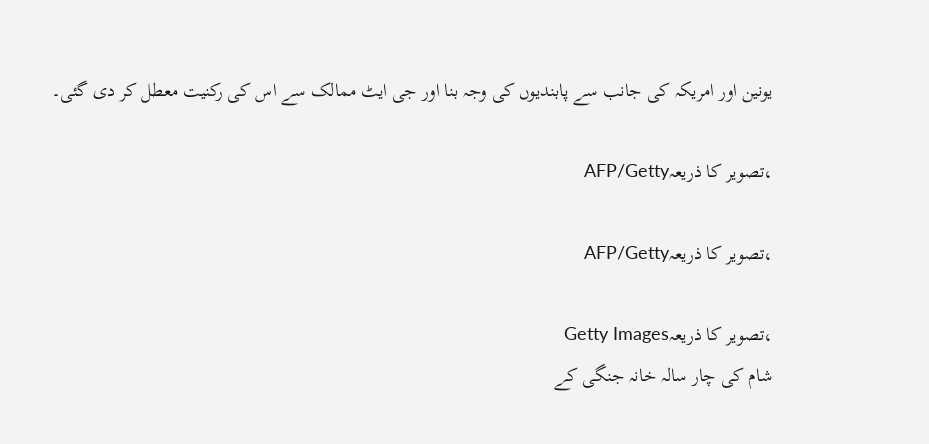یونین اور امریکہ کی جانب سے پابندیوں کی وجہ بنا اور جی ایٹ ممالک سے اس کی رکنیت معطل کر دی گئی۔

،تصویر کا ذریعہAFP/Getty

،تصویر کا ذریعہAFP/Getty

،تصویر کا ذریعہGetty Images
شام کی چار سالہ خانہ جنگی کے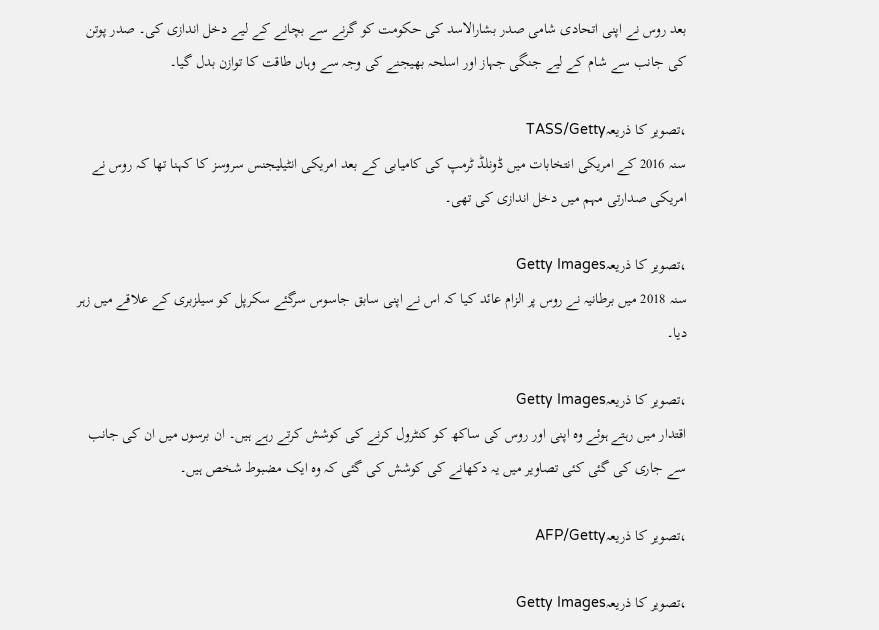بعد روس نے اپنی اتحادی شامی صدر بشارالاسد کی حکومت کو گرنے سے بچانے کے لیے دخل اندازی کی۔ صدر پوتن کی جانب سے شام کے لیے جنگی جہاز اور اسلحہ بھیجنے کی وجہ سے وہاں طاقت کا توازن بدل گیا۔

،تصویر کا ذریعہTASS/Getty
سنہ 2016 کے امریکی انتخابات میں ڈونلڈ ٹرمپ کی کامیابی کے بعد امریکی انٹیلیجنس سروسز کا کہنا تھا کہ روس نے امریکی صدارتی مہم میں دخل اندازی کی تھی۔

،تصویر کا ذریعہGetty Images
سنہ 2018 میں برطانیہ نے روس پر الزام عائد کیا کہ اس نے اپنی سابق جاسوس سرگئے سکرپل کو سیلزبری کے علاقے میں زہر دیا۔

،تصویر کا ذریعہGetty Images
اقتدار میں رہتے ہوئے وہ اپنی اور روس کی ساکھ کو کنٹرول کرنے کی کوشش کرتے رہے ہیں۔ ان برسوں میں ان کی جانب سے جاری کی گئی کئی تصاویر میں یہ دکھانے کی کوشش کی گئی کہ وہ ایک مضبوط شخص ہیں۔

،تصویر کا ذریعہAFP/Getty

،تصویر کا ذریعہGetty Images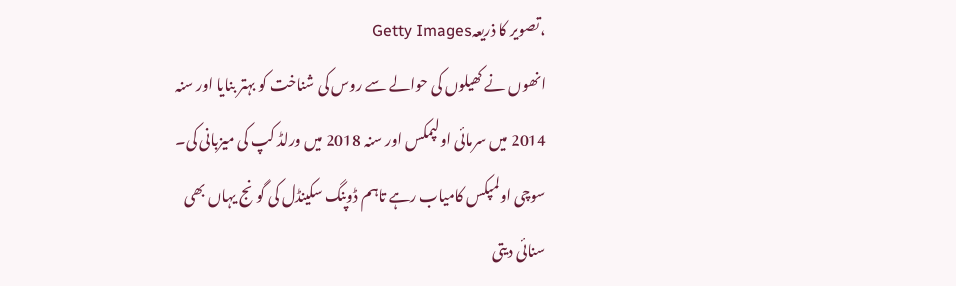،تصویر کا ذریعہGetty Images
انھوں نے کھیلوں کی حوالے سے روس کی شناخت کو بہتر بنایا اور سنہ 2014 میں سرمائی اولپمکس اور سنہ 2018 میں ورلڈ کپ کی میزبانی کی۔
سوچی اولمپکس کامیاب رہے تاہم ڈوپنگ سکینڈل کی گونج یہاں بھی سنائی دیتی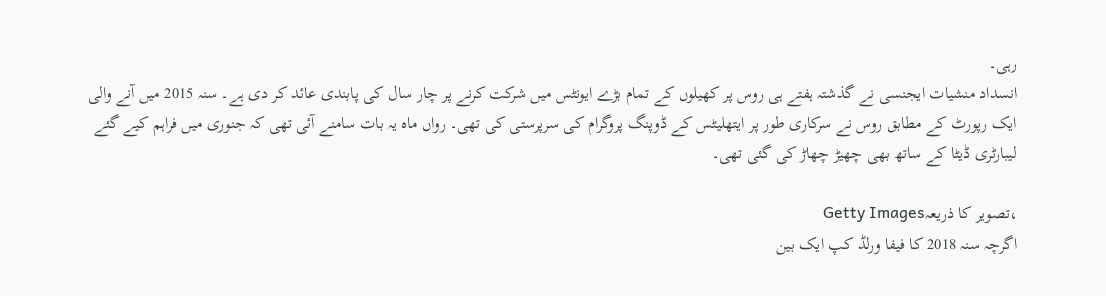رہی۔
انسداد منشیات ایجنسی نے گذشتہ ہفتے ہی روس پر کھیلوں کے تمام بڑے ایونٹس میں شرکت کرنے پر چار سال کی پابندی عائد کر دی ہے۔ سنہ 2015 میں آنے والی ایک رپورٹ کے مطابق روس نے سرکاری طور پر ایتھلیٹس کے ڈوپنگ پروگرام کی سرپرستی کی تھی۔ رواں ماہ یہ بات سامنے آئی تھی کہ جنوری میں فراہم کیے گئے لیبارٹری ڈیٹا کے ساتھ بھی چھیڑ چھاڑ کی گئی تھی۔

،تصویر کا ذریعہGetty Images
اگرچہ سنہ 2018 کا فیفا ورلڈ کپ ایک بین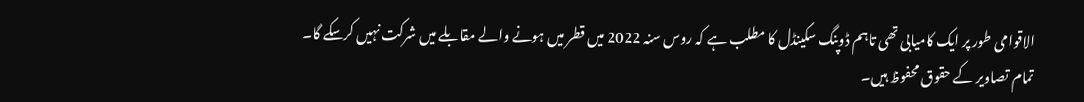الاقوامی طور پر ایک کامیابی تھی تاہم ڈوپنگ سکینڈل کا مطلب ہے کہ روس سنہ 2022 میں قطر میں ہونے والے مقابلے میں شرکت نہیں کرسکے گا۔
تمام تصاویر کے حقوق محفوظ ہیں۔